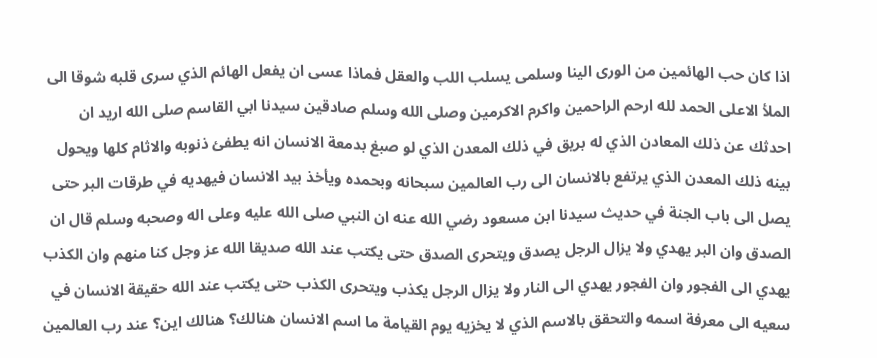اذا كان حب الهائمين من الورى الينا وسلمى يسلب اللب والعقل فماذا عسى ان يفعل الهائم الذي سرى قلبه شوقا الى الملأ الاعلى الحمد لله ارحم الراحمين واكرم الاكرمين وصلى الله وسلم صادقين سيدنا ابي القاسم صلى الله اريد ان احدثك عن ذلك المعادن الذي له بريق في ذلك المعدن الذي لو صبغ بدمعة الانسان انه يطفئ ذنوبه والاثام كلها ويحول بينه ذلك المعدن الذي يرتفع بالانسان الى رب العالمين سبحانه وبحمده ويأخذ بيد الانسان فيهديه في طرقات البر حتى يصل الى باب الجنة في حديث سيدنا ابن مسعود رضي الله عنه ان النبي صلى الله عليه وعلى اله وصحبه وسلم قال ان الصدق وان البر يهدي ولا يزال الرجل يصدق ويتحرى الصدق حتى يكتب عند الله صديقا الله عز وجل كنا منهم وان الكذب يهدي الى الفجور وان الفجور يهدي الى النار ولا يزال الرجل يكذب ويتحرى الكذب حتى يكتب عند الله حقيقة الانسان في سعيه الى معرفة اسمه والتحقق بالاسم الذي لا يخزيه يوم القيامة ما اسم الانسان هنالك؟ هنالك اين؟ عند رب العالمين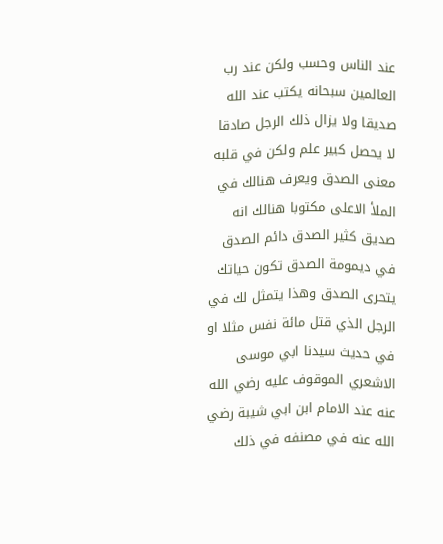عند الناس وحسب ولكن عند رب العالمين سبحانه يكتب عند الله صديقا ولا يزال ذلك الرجل صادقا لا يحصل كبير علم ولكن في قلبه معنى الصدق ويعرف هنالك في الملأ الاعلى مكتوبا هنالك انه صديق كثير الصدق دائم الصدق في ديمومة الصدق تكون حياتك يتحرى الصدق وهذا يتمثل لك في الرجل الذي قتل مائة نفس مثلا او في حديث سيدنا ابي موسى الاشعري الموقوف عليه رضي الله عنه عند الامام ابن ابي شيبة رضي الله عنه في مصنفه في ذلك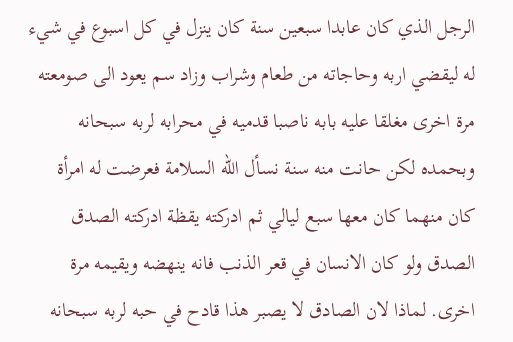الرجل الذي كان عابدا سبعين سنة كان ينزل في كل اسبوع في شيء له ليقضي اربه وحاجاته من طعام وشراب وزاد سم يعود الى صومعته مرة اخرى مغلقا عليه بابه ناصبا قدميه في محرابه لربه سبحانه وبحمده لكن حانت منه سنة نسأل الله السلامة فعرضت له امرأة كان منهما كان معها سبع ليالي ثم ادركته يقظة ادركته الصدق الصدق ولو كان الانسان في قعر الذنب فانه ينهضه ويقيمه مرة اخرى. لماذا لان الصادق لا يصبر هذا قادح في حبه لربه سبحانه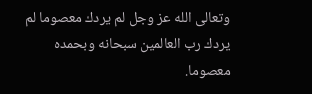وتعالى الله عز وجل لم يردك معصوما لم يردك رب العالمين سبحانه وبحمده معصوما.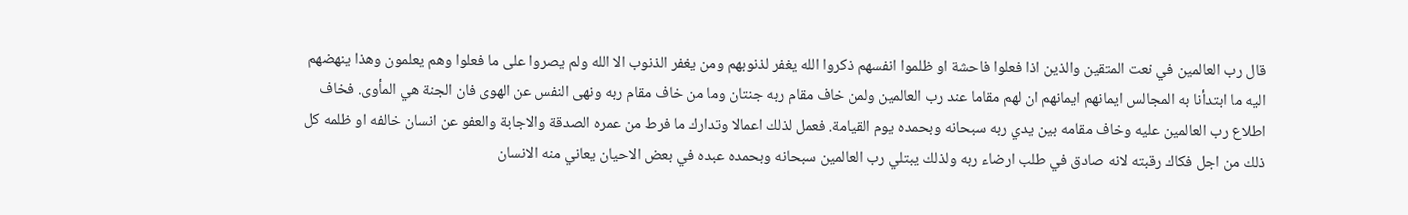قال رب العالمين في نعت المتقين والذين اذا فعلوا فاحشة او ظلموا انفسهم ذكروا الله يغفر لذنوبهم ومن يغفر الذنوب الا الله ولم يصروا على ما فعلوا وهم يعلمون وهذا ينهضهم اليه ما ابتدأنا به المجالس ايمانهم ايمانهم ان لهم مقاما عند رب العالمين ولمن خاف مقام ربه جنتان وما من خاف مقام ربه ونهى النفس عن الهوى فان الجنة هي المأوى. فخاف اطلاع رب العالمين عليه وخاف مقامه بين يدي ربه سبحانه وبحمده يوم القيامة. فعمل لذلك اعمالا وتدارك ما فرط من عمره الصدقة والاجابة والعفو عن انسان خالفه او ظلمه كل ذلك من اجل فكاك رقبته لانه صادق في طلب ارضاء ربه ولذلك يبتلي رب العالمين سبحانه وبحمده عبده في بعض الاحيان يعاني منه الانسان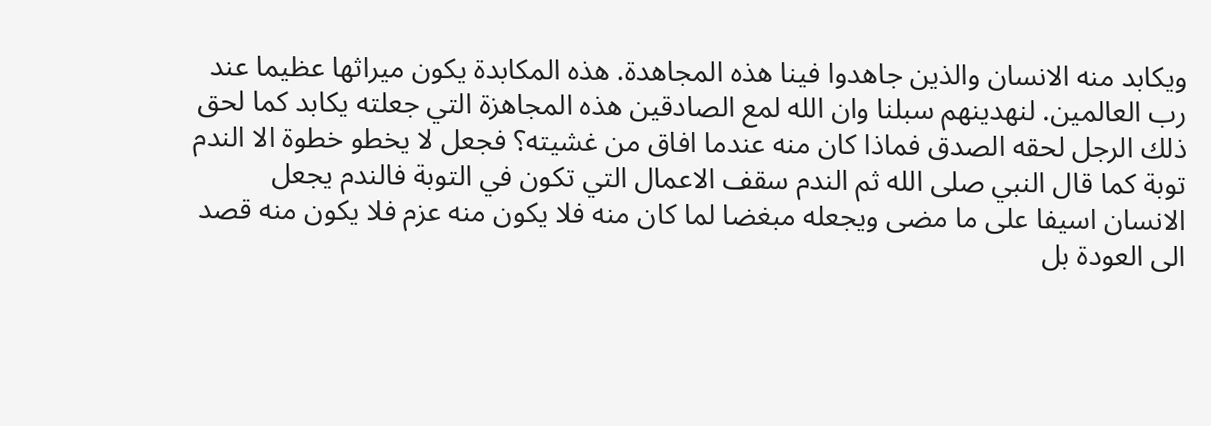ويكابد منه الانسان والذين جاهدوا فينا هذه المجاهدة. هذه المكابدة يكون ميراثها عظيما عند رب العالمين. لنهدينهم سبلنا وان الله لمع الصادقين هذه المجاهزة التي جعلته يكابد كما لحق ذلك الرجل لحقه الصدق فماذا كان منه عندما افاق من غشيته؟ فجعل لا يخطو خطوة الا الندم توبة كما قال النبي صلى الله ثم الندم سقف الاعمال التي تكون في التوبة فالندم يجعل الانسان اسيفا على ما مضى ويجعله مبغضا لما كان منه فلا يكون منه عزم فلا يكون منه قصد الى العودة بل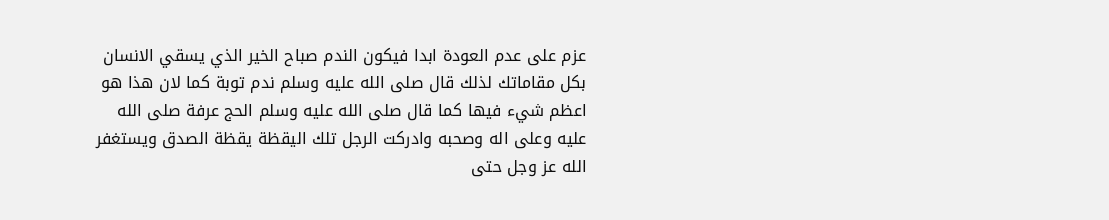عزم على عدم العودة ابدا فيكون الندم صباح الخير الذي يسقي الانسان بكل مقاماتك لذلك قال صلى الله عليه وسلم ندم توبة كما لان هذا هو اعظم شيء فيها كما قال صلى الله عليه وسلم الحج عرفة صلى الله عليه وعلى اله وصحبه وادركت الرجل تلك اليقظة يقظة الصدق ويستغفر الله عز وجل حتى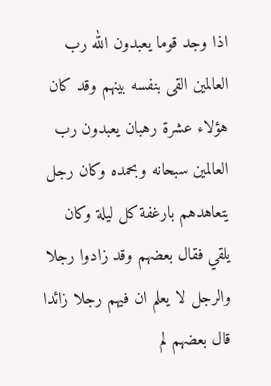اذا وجد قوما يعبدون الله رب العالمين القى بنفسه بينهم وقد كان هؤلاء عشرة رهبان يعبدون رب العالمين سبحانه وبحمده وكان رجل يتعاهدهم بارغفة كل ليلة وكان يلقي فقال بعضهم وقد زادوا رجلا والرجل لا يعلم ان فيهم رجلا زائدا قال بعضهم لم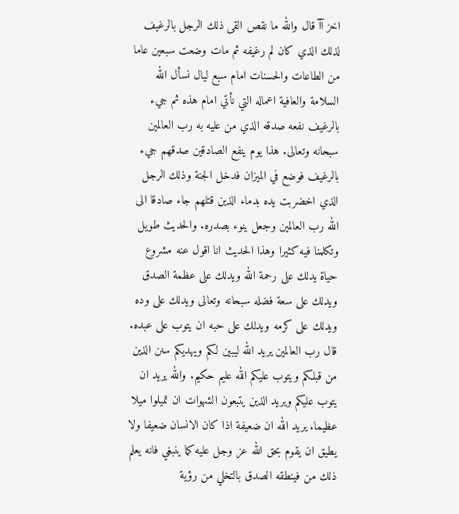اخز آآ قال والله ما نقص القى ذلك الرجل بالرغيف لذلك الذي كان لم رغيفه ثم مات وضعت سبعين عاما من الطاعات والحسنات امام سبع ليال نسأل الله السلامة والعافية اعماله التي نأتي امام هذه ثم جيء بالرغيف نفعه صدقه الذي من عليه به رب العالمين سبحانه وتعالى. هذا يوم ينفع الصادقين صدقهم جيء بالرغيف فوضع في الميزان فدخل الجنة وذلك الرجل الذي اخضربت يده بدماء الذين قتلهم جاء صادقا الى الله رب العالمين وجعل ينوء بصدره. والحديث طويل وتكلمنا فيه كثيرا وهذا الحديث انا اقول عنه مشروع حياة يدلك على رحمة الله ويدلك على عظمة الصدق ويدلك على سعة فضله سبحانه وتعالى ويدلك على وده ويدلك على كرمه ويدلك على حبه ان يتوب على عبده. قال رب العالمين يريد الله ليبين لكم ويهديكم سنن الذين من قبلكم ويتوب عليكم الله عليم حكيم. والله يريد ان يتوب عليكم ويريد الذين يتبعون الشهوات ان تميلوا ميلا عظيما. يريد الله ان ضعيفة اذا كان الانسان ضعيفا ولا يطيق ان يقوم بحق الله عز وجل عليه كما ينبغي فانه يعلم ذلك من فينطقه الصدق بالتخلي من رؤية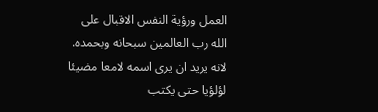العمل ورؤية النفس الاقبال على الله رب العالمين سبحانه وبحمده. لانه يريد ان يرى اسمه لامعا مضيئا لؤلؤيا حتى يكتب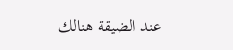عند الضيقة هنالك